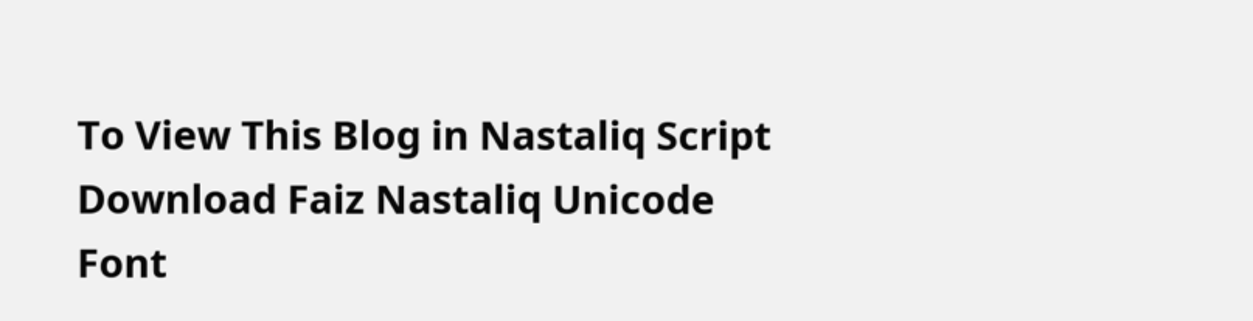To View This Blog in Nastaliq Script Download Faiz Nastaliq Unicode Font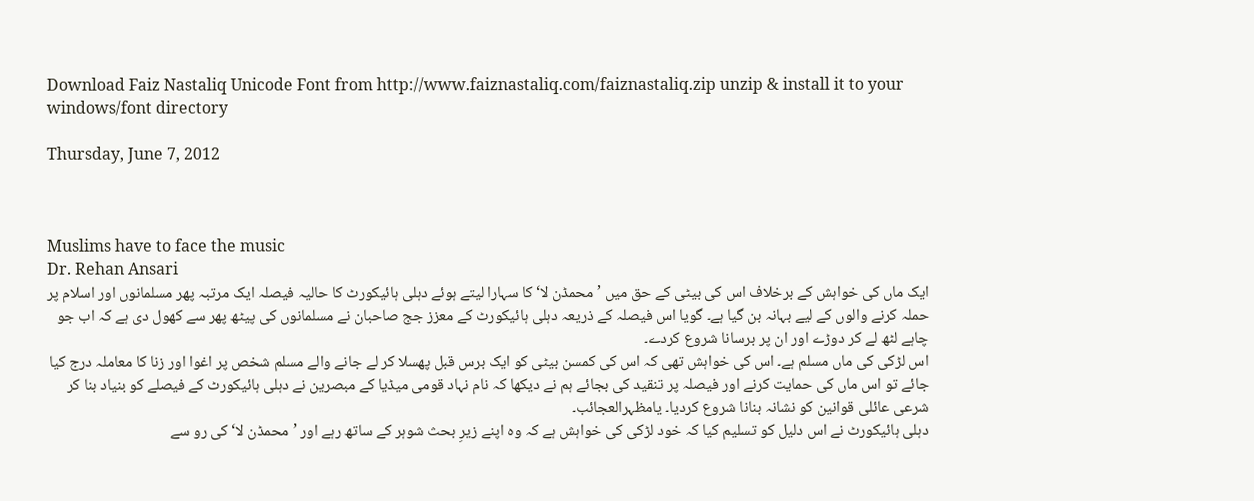Download Faiz Nastaliq Unicode Font from http://www.faiznastaliq.com/faiznastaliq.zip unzip & install it to your windows/font directory

Thursday, June 7, 2012



Muslims have to face the music
Dr. Rehan Ansari
ایک ماں کی خواہش کے برخلاف اس کی بیٹی کے حق میں ’محمڈن لا‘ کا سہارا لیتے ہوئے دہلی ہائیکورٹ کا حالیہ فیصلہ ایک مرتبہ پھر مسلمانوں اور اسلام پر حملہ کرنے والوں کے لیے بہانہ بن گیا ہے۔ گویا اس فیصلہ کے ذریعہ دہلی ہائیکورٹ کے معزز جج صاحبان نے مسلمانوں کی پیٹھ پھر سے کھول دی ہے کہ اب جو چاہے لٹھ لے کر دوڑے اور ان پر برسانا شروع کردے۔
اس لڑکی کی ماں مسلم ہے۔ اس کی خواہش تھی کہ اس کی کمسن بیٹی کو ایک برس قبل پھسلا کر لے جانے والے مسلم شخص پر اغوا اور زنا کا معاملہ درج کیا جائے تو اس ماں کی حمایت کرنے اور فیصلہ پر تنقید کی بجائے ہم نے دیکھا کہ نام نہاد قومی میڈیا کے مبصرین نے دہلی ہائیکورٹ کے فیصلے کو بنیاد بنا کر شرعی عائلی قوانین کو نشانہ بنانا شروع کردیا۔ یامظہرالعجائب۔
دہلی ہائیکورٹ نے اس دلیل کو تسلیم کیا کہ خود لڑکی کی خواہش ہے کہ وہ اپنے زیرِ بحث شوہر کے ساتھ رہے اور ’محمڈن لا‘ کی رو سے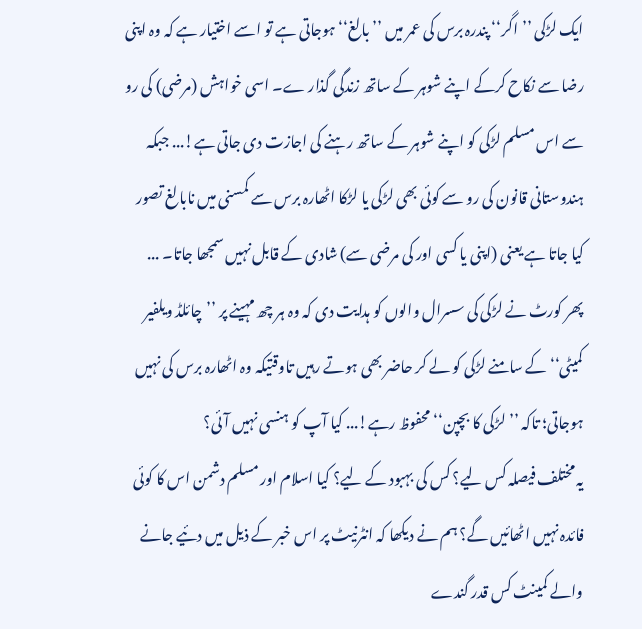ایک لڑکی ’’اگر‘‘ پندرہ برس کی عمر میں ’’بالغ‘‘ ہوجاتی ہے تو اسے اختیار ہے کہ وہ اپنی رضا سے نکاح کرکے اپنے شوہر کے ساتھ زندگی گذار ے۔ اسی خواہش (مرضی) کی رو سے اس مسلم لڑکی کو اپنے شوہر کے ساتھ رہنے کی اجازت دی جاتی ہے!... جبکہ ہندوستانی قانون کی رو سے کوئی بھی لڑکی یا لڑکا اٹھارہ برس سے کمسنی میں نابالغ تصور کیا جاتا ہے یعنی (اپنی یا کسی اور کی مرضی سے) شادی کے قابل نہیں سمجھا جاتا۔ ... پھر کورٹ نے لڑکی کی سسرال والوں کو ہدایت دی کہ وہ ہر چھ مہینے پر ’’چائلڈ ویلفیر کمیٹی‘‘ کے سامنے لڑکی کو لے کر حاضر بھی ہوتے رہیں تاوقتیکہ وہ اٹھارہ برس کی نہیں ہوجاتی؛ تاکہ ’’لڑکی کا بچپن‘‘ محفوظ رہے!... کیا آپ کو ہنسی نہیں آئی؟
یہ مختلف فیصلہ کس لیے؟ کس کی بہبود کے لیے؟ کیا اسلام اور مسلم دشمن اس کا کوئی فائدہ نہیں اٹھائیں گے؟ ہم نے دیکھا کہ انٹرنیٹ پر اس خبر کے ذیل میں دئیے جانے والے کمینٹ کس قدر گندے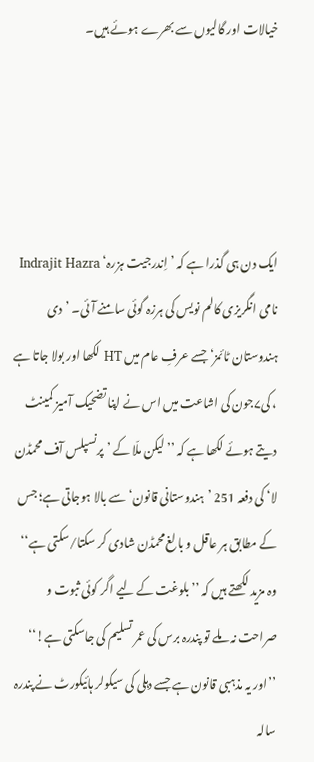خیالات اور گالیوں سے بھرے ہوئے ہیں۔




ایک دن ہی گذرا ہے کہ ’اِندرجیت ہزرہ‘ Indrajit Hazra نامی انگریزی کالم نویس کی ہرزہ گوئی سامنے آئی۔ ’دی ہندوستان ٹائمز‘ جسے عرفِ عام میں HT لکھا اور بولا جاتا ہے ، کی۷جون کی اشاعت میں اس نے اپنا تضحیک آمیز کمینٹ دیتے ہوئے لکھا ہے کہ ’’لیکن ملّا کے ’پرنسپلس آف محمڈن لا‘ کی دفعہ 251 ’ہندوستانی قانون‘ سے بالا ہوجاتی ہے؛ جس کے مطابق ہر عاقل و بالغ محمڈن شادی کر سکتا/سکتی ہے‘‘ وہ مزید لکھتے ہیں کہ ’’بلوغت کے لیے اگر کوئی ثبوت و صراحت نہ ملے تو پندرہ برس کی عمر تسلیم کی جاسکتی ہے!‘‘ ’’اور یہ مذہبی قانون ہے جسے دہلی کی سیکولر ہائیکورٹ نے پندرہ سالہ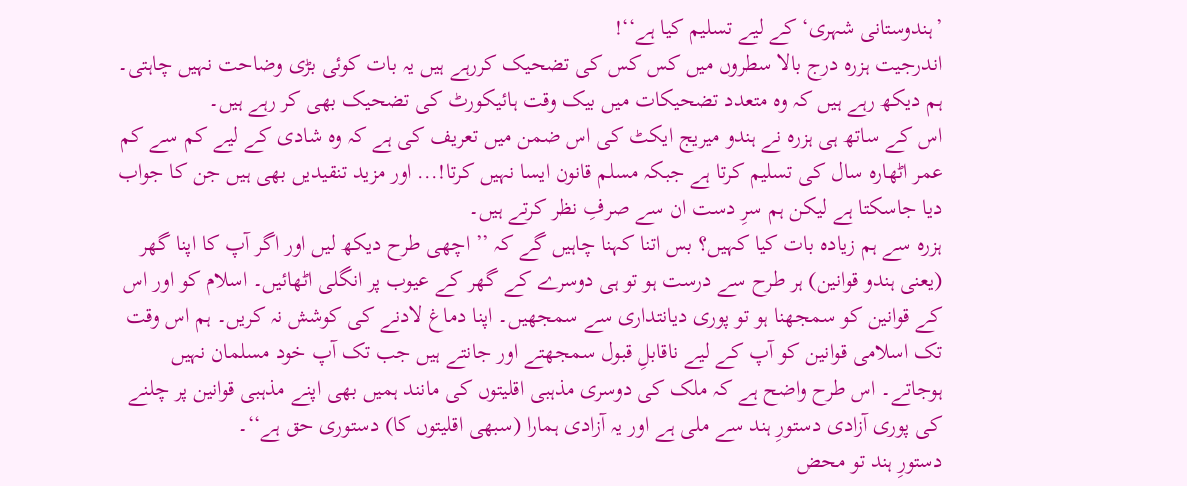’ہندوستانی شہری‘ کے لیے تسلیم کیا ہے‘‘!
اندرجیت ہزرہ درج بالا سطروں میں کس کس کی تضحیک کررہے ہیں یہ بات کوئی بڑی وضاحت نہیں چاہتی۔ ہم دیکھ رہے ہیں کہ وہ متعدد تضحیکات میں بیک وقت ہائیکورٹ کی تضحیک بھی کر رہے ہیں۔
اس کے ساتھ ہی ہزرہ نے ہندو میریج ایکٹ کی اس ضمن میں تعریف کی ہے کہ وہ شادی کے لیے کم سے کم عمر اٹھارہ سال کی تسلیم کرتا ہے جبکہ مسلم قانون ایسا نہیں کرتا!... اور مزید تنقیدیں بھی ہیں جن کا جواب دیا جاسکتا ہے لیکن ہم سرِ دست ان سے صرفِ نظر کرتے ہیں۔
ہزرہ سے ہم زیادہ بات کیا کہیں؟ بس اتنا کہنا چاہیں گے کہ ’’ اچھی طرح دیکھ لیں اور اگر آپ کا اپنا گھر (یعنی ہندو قوانین) ہر طرح سے درست ہو تو ہی دوسرے کے گھر کے عیوب پر انگلی اٹھائیں۔ اسلام کو اور اس کے قوانین کو سمجھنا ہو تو پوری دیانتداری سے سمجھیں۔ اپنا دماغ لادنے کی کوشش نہ کریں۔ ہم اس وقت تک اسلامی قوانین کو آپ کے لیے ناقابلِ قبول سمجھتے اور جانتے ہیں جب تک آپ خود مسلمان نہیں ہوجاتے۔ اس طرح واضح ہے کہ ملک کی دوسری مذہبی اقلیتوں کی مانند ہمیں بھی اپنے مذہبی قوانین پر چلنے کی پوری آزادی دستورِ ہند سے ملی ہے اور یہ آزادی ہمارا (سبھی اقلیتوں کا) دستوری حق ہے‘‘۔
دستورِ ہند تو محض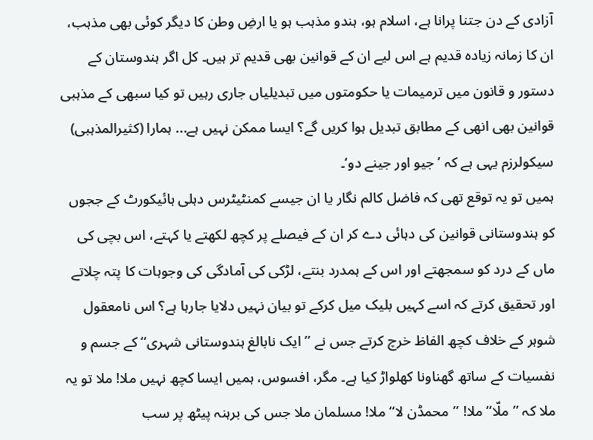آزادی کے دن جتنا پرانا ہے، اسلام ہو، ہندو مذہب ہو یا ارضِ وطن کا دیگر کوئی بھی مذہب، ان کا زمانہ زیادہ قدیم ہے اس لیے ان کے قوانین بھی قدیم تر ہیں۔ کل اگر ہندوستان کے دستور و قانون میں ترمیمات یا حکومتوں میں تبدیلیاں جاری رہیں تو کیا سبھی کے مذہبی قوانین بھی انھی کے مطابق تبدیل ہوا کریں گے؟ ایسا ممکن نہیں ہے... ہمارا (کثیرالمذہبی) سیکولرزم یہی ہے کہ ’جیو اور جینے دو‘۔
ہمیں تو یہ توقع تھی کہ فاضل کالم نگار یا ان جیسے کمنٹیٹرس دہلی ہائیکورٹ کے ججوں کو ہندوستانی قوانین کی دہائی دے کر ان کے فیصلے پر کچھ لکھتے یا کہتے، اس بچی کی ماں کے درد کو سمجھتے اور اس کے ہمدرد بنتے، لڑکی کی آمادگی کی وجوہات کا پتہ چلاتے اور تحقیق کرتے کہ اسے کہیں بلیک میل کرکے تو بیان نہیں دلایا جارہا ہے؟ اس نامعقول شوہر کے خلاف کچھ الفاظ خرچ کرتے جس نے ’’ایک نابالغ ہندوستانی شہری‘‘ کے جسم و نفسیات کے ساتھ گھناونا کھلواڑ کیا ہے۔ مگر، افسوس، ہمیں ایسا کچھ نہیں ملا! ملا تو یہ ملا کہ ’’ملّا‘‘ ملا! ’’محمڈن لا‘‘ ملا! مسلمان ملا جس کی برہنہ پیٹھ پر سب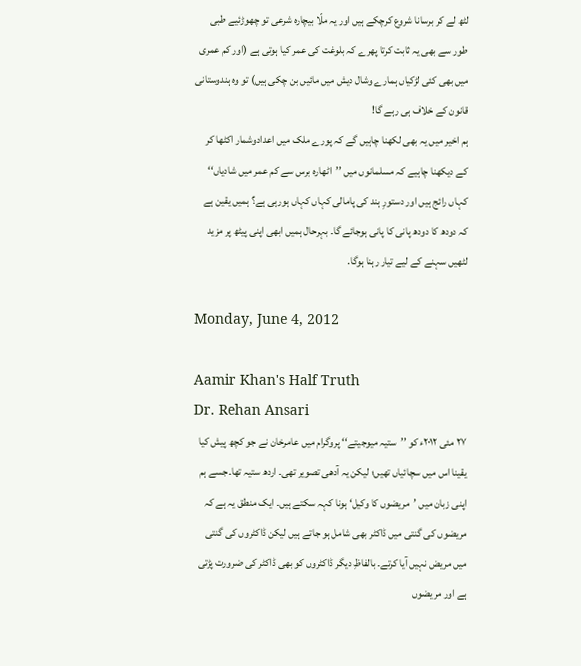لٹھ لے کر برسانا شروع کرچکے ہیں اور یہ ملّا بیچارہ شرعی تو چھوڑئیے طبی طور سے بھی یہ ثابت کرتا پھرے کہ بلوغت کی عمر کیا ہوتی ہے (اور کم عمری میں بھی کئی لڑکیاں ہمارے وشال دیش میں مائیں بن چکی ہیں) تو وہ ہندوستانی قانون کے خلاف ہی رہے گا!
ہم اخیر میں یہ بھی لکھنا چاہیں گے کہ پورے ملک میں اعدادوشمار اکٹھا کر کے دیکھنا چاہیے کہ مسلمانوں میں ’’اٹھارہ برس سے کم عمر میں شادیاں‘‘ کہاں رائج ہیں اور دستورِ ہند کی پامالی کہاں کہاں ہورہی ہے؟ ہمیں یقین ہے کہ دودھ کا دودھ پانی کا پانی ہوجائے گا۔ بہرحال ہمیں ابھی اپنی پیٹھ پر مزید لٹھیں سہنے کے لیے تیار رہنا ہوگا.

Monday, June 4, 2012

Aamir Khan's Half Truth
Dr. Rehan Ansari
۲۷ مئی ۲۰۱۲ء کو ’’ستیہ میوجیتے‘‘ پروگرام میں عامرخان نے جو کچھ پیش کیا یقینا اس میں سچائیاں تھیں؛ لیکن یہ آدھی تصویر تھی۔ اردھ ستیہ تھا۔جسے ہم اپنی زبان میں ’مریضوں کا وکیل‘ ہونا کہہ سکتے ہیں۔ ایک منطق یہ ہے کہ مریضوں کی گنتی میں ڈاکٹر بھی شامل ہو جاتے ہیں لیکن ڈاکٹروں کی گنتی میں مریض نہیں آیا کرتے۔ بالفاظِ دیگر ڈاکٹروں کو بھی ڈاکٹر کی ضرورت پڑتی ہے اور مریضوں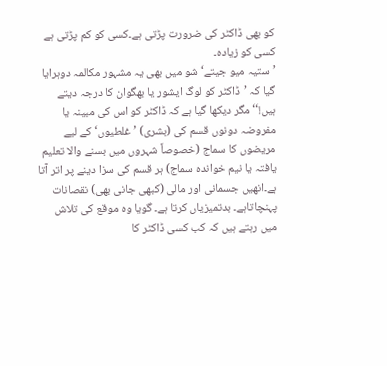کو بھی ڈاکٹر کی ضرورت پڑتی ہے۔کسی کو کم پڑتی ہے کسی کو زیادہ۔
’ستیہ میو جیتے‘ شو میں بھی یہ مشہور مکالمہ دوہرایا گیا کہ ’ڈاکٹر کو لوگ ایشور یا بھگوان کا درجہ دیتے ہیں!‘‘ مگر دیکھا گیا ہے کہ ڈاکٹر کو اس کی مبینہ یا مفروضہ دونوں قسم کی (بشری) ’غلطیوں‘ کے لیے مریضوں کا سماج (خصوصاً شہروں میں بسنے والا تعلیم یافتہ یا نیم خواندہ سماج) ہر قسم کی سزا دینے پر اتر آتا ہے۔انھیں جسمانی اور مالی (کبھی جانی بھی) نقصانات پہنچاتاہے۔ بدتمیزیاں کرتا ہے۔ گویا وہ موقع کی تلاش میں رہتے ہیں کہ کب کسی ڈاکٹر کا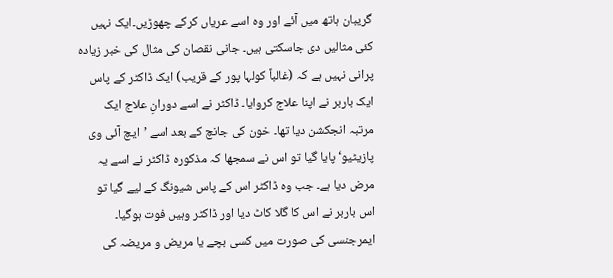گریبان ہاتھ میں آئے اور وہ اسے عریاں کرکے چھوڑیں۔ایک نہیں کئی مثالیں دی جاسکتی ہیں۔ جانی نقصان کی مثال کی خبر زیادہ پرانی نہیں ہے کہ (غالباً کولہا پور کے قریب) ایک ڈاکٹر کے پاس ایک باربر نے اپنا علاج کروایا۔ ڈاکٹر نے اسے دورانِ علاج ایک مرتبہ انجکشن دیا تھا۔ خون کی جانچ کے بعد اسے ’ایچ آئی وی پازیٹیو‘ پایا گیا تو اس نے سمجھا کہ مذکورہ ڈاکٹر نے اسے یہ مرض دیا ہے۔ جب وہ ڈاکٹر اس کے پاس شیونگ کے لیے گیا تو اس باربر نے اس کا گلا کاٹ دیا اور ڈاکٹر وہیں فوت ہوگیا۔
ایمرجنسی کی صورت میں کسی بچے یا مریض و مریضہ کی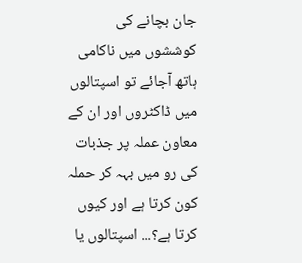جان بچانے کی کوششوں میں ناکامی ہاتھ آجائے تو اسپتالوں میں ڈاکٹروں اور ان کے معاون عملہ پر جذبات کی رو میں بہہ کر حملہ کون کرتا ہے اور کیوں کرتا ہے؟... اسپتالوں یا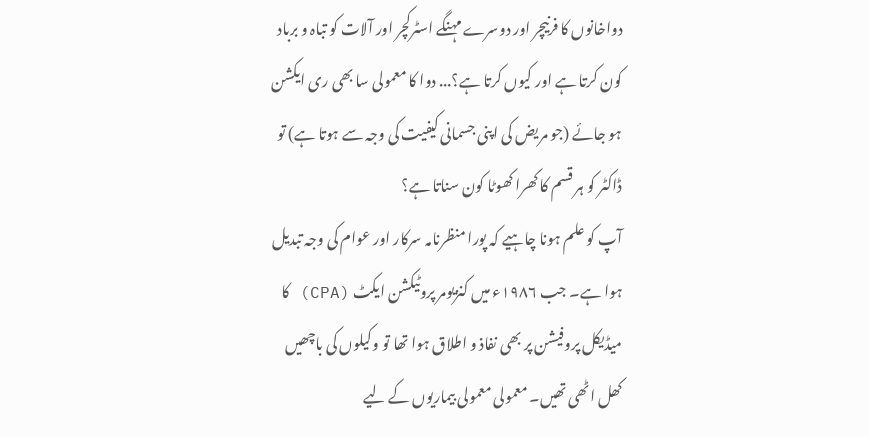دواخانوں کا فرنیچر اور دوسرے مہنگے اسٹرکچر اور آلات کو تباہ و برباد کون کرتا ہے اور کیوں کرتا ہے؟... دوا کا معمولی سا بھی ری ایکشن ہو جائے (جو مریض کی اپنی جسمانی کیفیت کی وجہ سے ہوتا ہے) تو ڈاکٹر کو ہر قسم کا کھرا کھوٹا کون سناتا ہے؟
آپ کو علم ہونا چاہیے کہ پورا منظرنامہ سرکار اور عوام کی وجہ تبدیل ہوا ہے۔ جب ۱۹۸۶ء میں کنزیومر پروٹیکشن ایکٹ (CPA) کا میڈیکل پروفیشن پر بھی نفاذ و اطلاق ہوا تھا تو وکیلوں کی باچھیں کھل اٹھی تھیں۔ معمولی معمولی بیماریوں کے لیے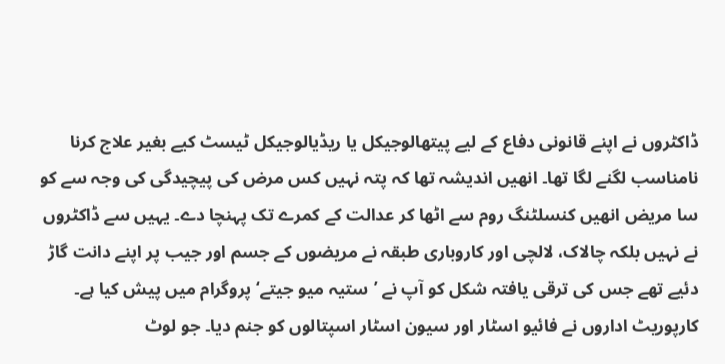ڈاکٹروں نے اپنے قانونی دفاع کے لیے پیتھالوجیکل یا ریڈیالوجیکل ٹیسٹ کیے بغیر علاج کرنا نامناسب لگنے لگا تھا۔ انھیں اندیشہ تھا کہ پتہ نہیں کس مرض کی پیچیدگی کی وجہ سے کو سا مریض انھیں کنسلٹنگ روم سے اٹھا کر عدالت کے کمرے تک پہنچا دے۔ یہیں سے ڈاکٹروں نے نہیں بلکہ چالاک، لالچی اور کاروباری طبقہ نے مریضوں کے جسم اور جیب پر اپنے دانت گاڑ دئیے تھے جس کی ترقی یافتہ شکل کو آپ نے ’ستیہ میو جیتے‘ پروگرام میں پیش کیا ہے۔
کارپوریٹ اداروں نے فائیو اسٹار اور سیون اسٹار اسپتالوں کو جنم دیا۔ جو لوٹ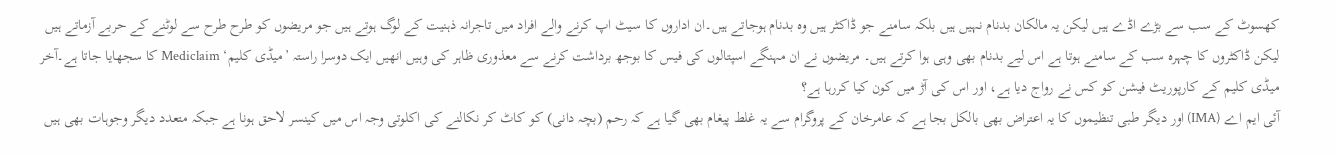کھسوٹ کے سب سے بڑے اڈے ہیں لیکن یہ مالکان بدنام نہیں ہیں بلکہ سامنے جو ڈاکٹر ہیں وہ بدنام ہوجاتے ہیں۔ان اداروں کا سیٹ اپ کرنے والے افراد میں تاجرانہ ذہنیت کے لوگ ہوتے ہیں جو مریضوں کو طرح طرح سے لوٹنے کے حربے آزماتے ہیں لیکن ڈاکٹروں کا چہرہ سب کے سامنے ہوتا ہے اس لیے بدنام بھی وہی ہوا کرتے ہیں۔ مریضوں نے ان مہنگے اسپتالوں کی فیس کا بوجھ برداشت کرنے سے معذوری ظاہر کی وہیں انھیں ایک دوسرا راستہ ’میڈی کلیم‘ Mediclaim کا سجھایا جاتا ہے۔آخر میڈی کلیم کے کارپوریٹ فیشن کو کس نے رواج دیا ہے، اور اس کی آڑ میں کون کیا کررہا ہے؟
آئی ایم اے (IMA) اور دیگر طبی تنظیموں کا یہ اعتراض بھی بالکل بجا ہے کہ عامرخان کے پروگرام سے یہ غلط پیغام بھی گیا ہے کہ رحم (بچہ دانی) کو کاٹ کر نکالنے کی اکلوتی وجہ اس میں کینسر لاحق ہونا ہے جبکہ متعدد دیگر وجوہات بھی ہیں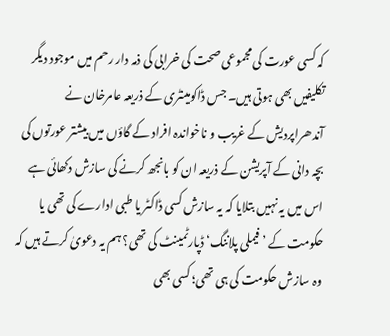کہ کسی عورت کی مجموعی صحت کی خرابی کی ذمہ دار رحم میں موجود دیگر تکلیفیں بھی ہوتی ہیں۔ جس ڈاکومینٹری کے ذریعہ عامرخان نے آندھراپردیش کے غریب و ناخواندہ افراد کے گاؤں میں بیشتر عورتوں کی بچہ دانی کے آپریشن کے ذریعہ ان کو بانجھ کرنے کی سازش دکھائی ہے اس میں یہ نہیں بتلایا کہ یہ سازش کسی ڈاکٹر یا طبی ادارے کی تھی یا حکومت کے ’فیملی پلاننگ‘ ڈپارٹمینٹ کی تھی؟ ہم یہ دعویٰ کرتے ہیں کہ وہ سازش حکومت کی ہی تھی؛ کسی بھی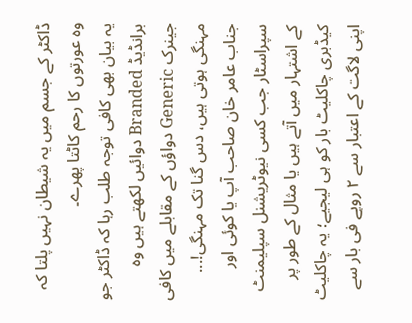ڈاکٹر کے جسم میں یہ شیطان نہیں پلتا کہ وہ عورتوں کا رحم کاٹتا پھرے۔
یہ بیان بھی کافی توجہ طلب رہا کہ ڈاکٹر جو برانڈیڈ Branded دوائیں لکھتے ہیں وہ جینرک Generic دواؤں کے مقابلے میں کافی مہنگی ہوتی ہیں، دس گنا تک مہنگی!... جناب عامر خان صاحب آپ یا کوئی اور سپراسٹار جب کسی نیوٹریشنل سپلیمنٹ کے اشتہار میں آتے ہیں یا مثال کے طور پر کیڈبری چاکلیٹ بار کو ہی لیجیے؛ یہ چاکلیٹ اپنی لاگت کے اعتبار سے ۲ روپے فی بار سے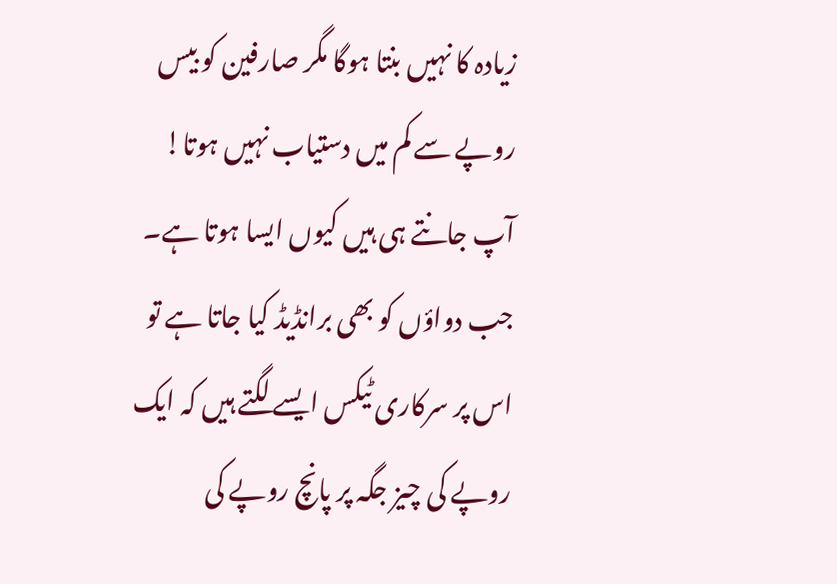زیادہ کا نہیں بنتا ہوگا مگر صارفین کو بیس روپے سے کم میں دستیاب نہیں ہوتا! آپ جانتے ہی ہیں کیوں ایسا ہوتا ہے۔ جب دواؤں کو بھی برانڈیڈ کیا جاتا ہے تو اس پر سرکاری ٹیکس ایسے لگتے ہیں کہ ایک روپے کی چیز جگہ پر پانچ روپے کی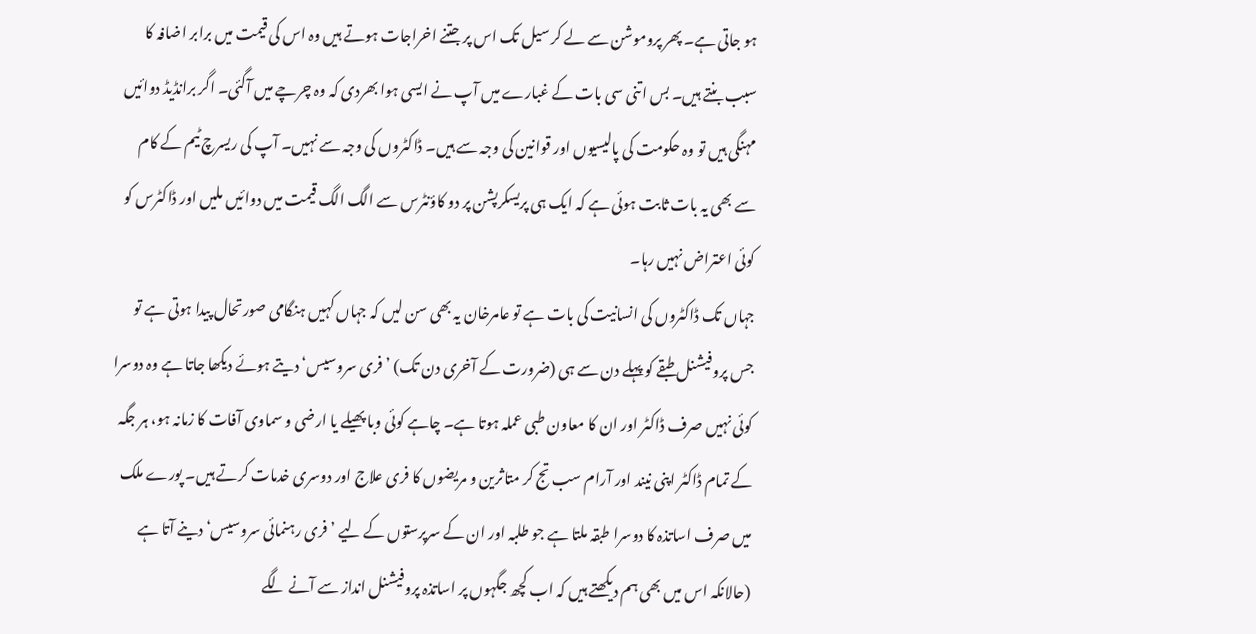ہو جاتی ہے۔ پھر پروموشن سے لے کر سیل تک اس پر جتنے اخراجات ہوتے ہیں وہ اس کی قیمت میں برابر اضافہ کا سبب بنتے ہیں۔ بس اتنی سی بات کے غبارے میں آپ نے ایسی ہوا بھردی کہ وہ چرچے میں آگئی۔ اگر برانڈیڈ دوائیں مہنگی ہیں تو وہ حکومت کی پالیسیوں اور قوانین کی وجہ سے ہیں۔ ڈاکٹروں کی وجہ سے نہیں۔ آپ کی ریسرچ ٹیم کے کام سے بھی یہ بات ثابت ہوئی ہے کہ ایک ہی پریسکرپشن پر دو کاؤنٹرس سے الگ الگ قیمت میں دوائیں ملیں اور ڈاکٹرس کو کوئی اعتراض نہیں رہا۔
جہاں تک ڈاکٹروں کی انسانیت کی بات ہے تو عامرخان یہ بھی سن لیں کہ جہاں کہیں ہنگامی صورتحال پیدا ہوتی ہے تو جس پروفیشنل طبقے کو پہلے دن سے ہی (ضرورت کے آخری دن تک) ’فری سروسیس‘ دیتے ہوئے دیکھا جاتا ہے وہ دوسرا کوئی نہیں صرف ڈاکٹر اور ان کا معاون طبی عملہ ہوتا ہے۔ چاہے کوئی وبا پھیلے یا ارضی و سماوی آفات کا زمانہ ہو، ہر جگہ کے تمام ڈاکٹر اپنی نیند اور آرام سب تج کر متاثرین و مریضوں کا فری علاج اور دوسری خدمات کرتے ہیں۔ پورے ملک میں صرف اساتذہ کا دوسرا طبقہ ملتا ہے جو طلبہ اور ان کے سرپرستوں کے لیے ’فری رہنمائی سروسیس‘ دینے آتا ہے (حالانکہ اس میں بھی ہم دیکھتے ہیں کہ اب کچھ جگہوں پر اساتذہ پروفیشنل انداز سے آنے لگے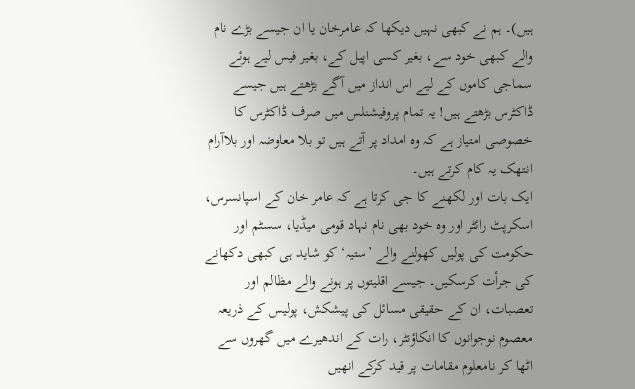ہیں)۔ ہم نے کبھی نہیں دیکھا کہ عامرخان یا ان جیسے بڑے نام والے کبھی خود سے، بغیر کسی اپیل کے، بغیر فیس لیے ہوئے سماجی کاموں کے لیے اس انداز میں آگے بڑھتے ہیں جیسے ڈاکٹرس بڑھتے ہیں! یہ تمام پروفیشنلس میں صرف ڈاکٹرس کا خصوصی امتیاز ہے کہ وہ امداد پر آتے ہیں تو بلا معاوضہ اور بلاآرام انتھک یہ کام کرتے ہیں۔
ایک بات اور لکھنے کا جی کرتا ہے کہ عامر خان کے اسپانسرس، اسکرپٹ رائٹر اور وہ خود بھی نام نہاد قومی میڈیا، سسٹم اور حکومت کی پولیں کھولنے والے ’ستیہ‘ کو شاید ہی کبھی دکھانے کی جرأت کرسکیں۔ جیسے اقلیتوں پر ہونے والے مظالم اور تعصبات، ان کے حقیقی مسائل کی پیشکش، پولیس کے ذریعہ معصوم نوجوانوں کا انکاؤنٹر، رات کے اندھیرے میں گھروں سے اٹھا کر نامعلوم مقامات پر قید کرکے انھیں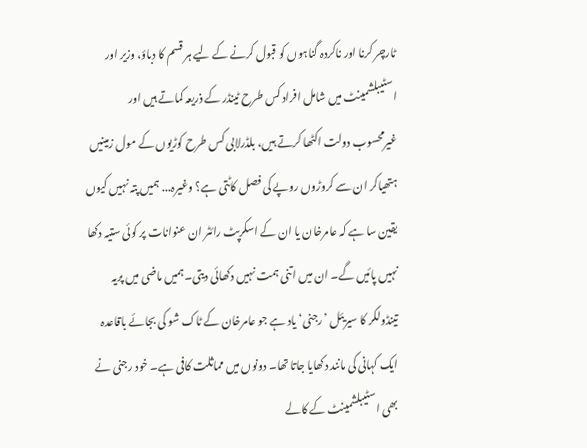ٹارچر کرنا اور ناکردہ گناہوں کو قبول کرنے کے لیے ہر قسم کا دباؤ، وزیر اور اسٹیبلشمینٹ میں شامل افراد کس طرح ٹینڈر کے ذریعہ کماتے ہیں اور غیرمحسوب دولت اکٹھا کرتے ہیں، بلڈرلابی کس طرح کوڑیوں کے مول زمینیں ہتھیاکر ان سے کروڑوں روپے کی فصل کاٹتی ہے؟ وغیرہ... ہمیں پتہ نہیں کیوں یقین سا ہے کہ عامرخان یا ان کے اسکرپٹ رائٹر ان عنوانات پر کوئی ستیہ دکھا نہیں پائیں گے۔ ان میں اتنی ہمت نہیں دکھائی دیتی۔ ہمیں ماضی میں پریہ تینڈولکر کا سیریئل ’رجنی‘ یاد ہے جو عامرخان کے ٹاک شو کی بجائے باقاعدہ ایک کہانی کی مانند دکھایا جاتا تھا۔ دونوں میں مماثلت کافی ہے۔ خود رجنی نے بھی اسٹیبلشمینٹ کے کالے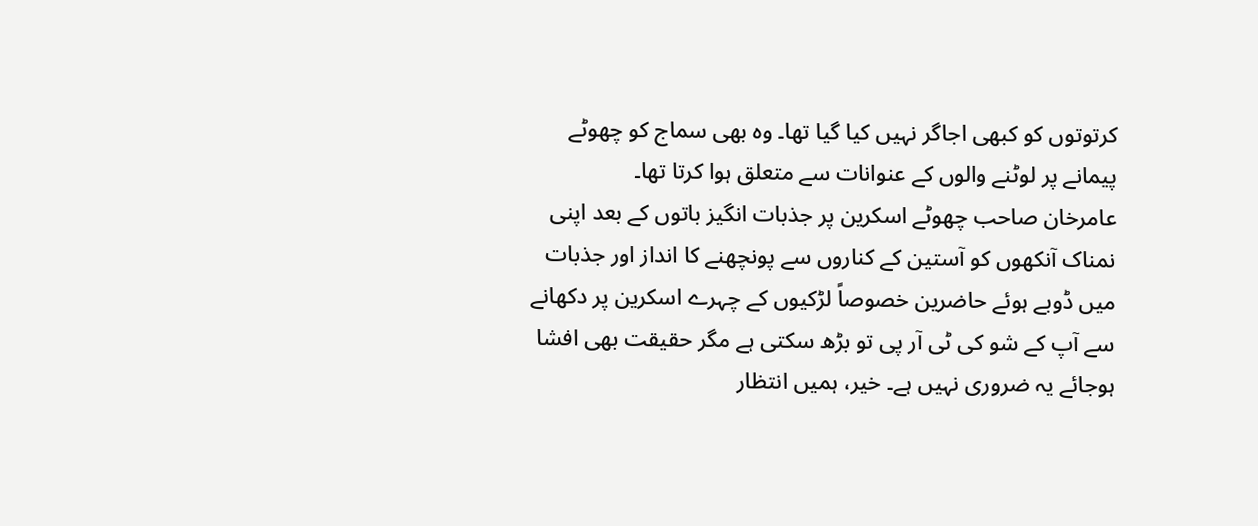کرتوتوں کو کبھی اجاگر نہیں کیا گیا تھا۔ وہ بھی سماج کو چھوٹے پیمانے پر لوٹنے والوں کے عنوانات سے متعلق ہوا کرتا تھا۔
عامرخان صاحب چھوٹے اسکرین پر جذبات انگیز باتوں کے بعد اپنی نمناک آنکھوں کو آستین کے کناروں سے پونچھنے کا انداز اور جذبات میں ڈوبے ہوئے حاضرین خصوصاً لڑکیوں کے چہرے اسکرین پر دکھانے سے آپ کے شو کی ٹی آر پی تو بڑھ سکتی ہے مگر حقیقت بھی افشا ہوجائے یہ ضروری نہیں ہے۔ خیر، ہمیں انتظار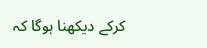کرکے دیکھنا ہوگا کہ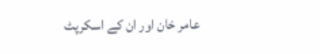عامر خان اور ان کے اسکرپٹ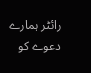رائٹر ہمارے دعوے کو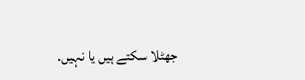جھٹلا سکتے ہیں یا نہیں.